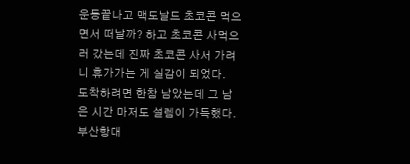운동끝나고 맥도날드 초코콘 먹으면서 떠날까? 하고 초코콘 사먹으러 갔는데 진짜 초코콘 사서 가려니 휴가가는 게 실감이 되었다.
도착하려면 한참 남았는데 그 남은 시간 마저도 설렘이 가득했다. 부산항대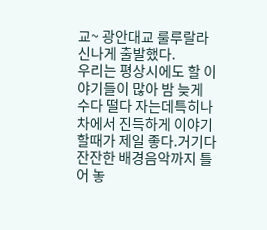교~ 광안대교 룰루랄라 신나게 출발했다.
우리는 평상시에도 할 이야기들이 많아 밤 늦게 수다 떨다 자는데특히나 차에서 진득하게 이야기할때가 제일 좋다.거기다 잔잔한 배경음악까지 틀어 놓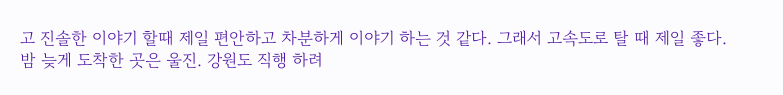고 진솔한 이야기 할때 제일 편안하고 차분하게 이야기 하는 것 같다. 그래서 고속도로 탈 때 제일 좋다.
밤 늦게 도착한 곳은 울진. 강원도 직행 하려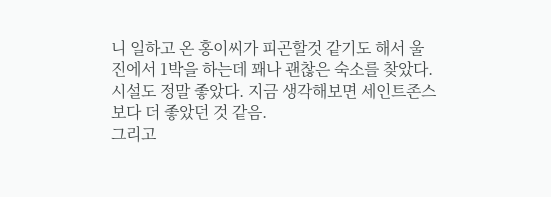니 일하고 온 홍이씨가 피곤할것 같기도 해서 울진에서 1박을 하는데 꽤나 괜찮은 숙소를 찾았다.
시설도 정말 좋았다. 지금 생각해보면 세인트존스보다 더 좋았던 것 같음.
그리고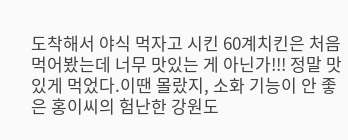도착해서 야식 먹자고 시킨 60계치킨은 처음 먹어봤는데 너무 맛있는 게 아닌가!!! 정말 맛있게 먹었다.이땐 몰랐지, 소화 기능이 안 좋은 홍이씨의 험난한 강원도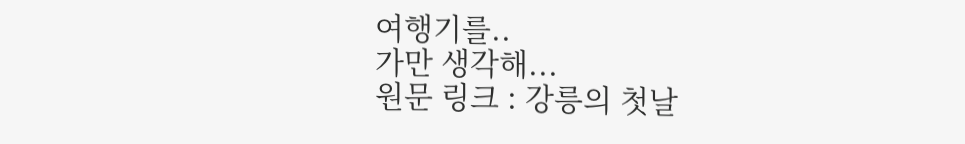여행기를..
가만 생각해...
원문 링크 : 강릉의 첫날